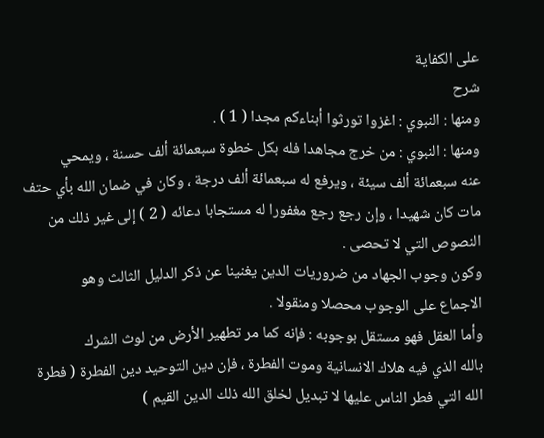على الكفاية
شرح
ومنها : النبوي : اغزوا تورثوا أبناءكم مجدا ( 1 ) .
ومنها : النبوي : من خرج مجاهدا فله بكل خطوة سبعمائة ألف حسنة ، ويمحي
عنه سبعمائة ألف سيئة ، ويرفع له سبعمائة ألف درجة ، وكان في ضمان الله بأي حتف
مات كان شهيدا ، وإن رجع رجع مغفورا له مستجابا دعائه ( 2 ) إلى غير ذلك من
النصوص التي لا تحصى .
وكون وجوب الجهاد من ضروريات الدين يغنينا عن ذكر الدليل الثالث وهو
الاجماع على الوجوب محصلا ومنقولا .
وأما العقل فهو مستقل بوجوبه : فإنه كما مر تطهير الأرض من لوث الشرك
بالله الذي فيه هلاك الانسانية وموت الفطرة ، فإن دين التوحيد دين الفطرة ( فطرة
الله التي فطر الناس عليها لا تبديل لخلق الله ذلك الدين القيم )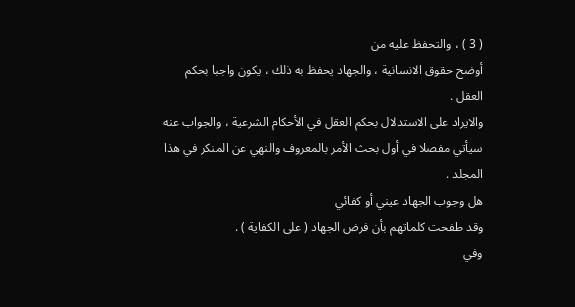( 3 ) ، والتحفظ عليه من
أوضح حقوق الانسانية ، والجهاد يحفظ به ذلك ، يكون واجبا بحكم العقل .
والايراد على الاستدلال بحكم العقل في الأحكام الشرعية ، والجواب عنه
سيأتي مفصلا في أول بحث الأمر بالمعروف والنهي عن المنكر في هذا المجلد .
هل وجوب الجهاد عيني أو كفائي
وقد طفحت كلماتهم بأن فرض الجهاد ( على الكفاية ) .
وفي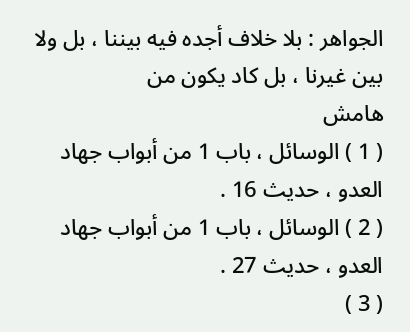الجواهر : بلا خلاف أجده فيه بيننا ، بل ولا بين غيرنا ، بل كاد يكون من
هامش
( 1 ) الوسائل ، باب 1 من أبواب جهاد العدو ، حديث 16 .
( 2 ) الوسائل ، باب 1 من أبواب جهاد العدو ، حديث 27 .
( 3 )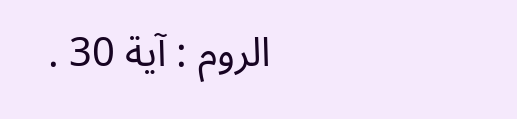الروم : آية 30 .